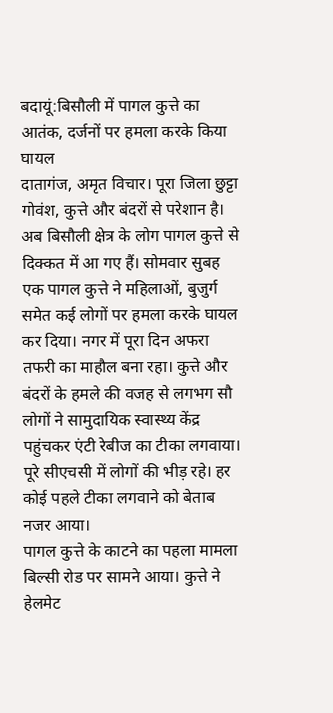बदायूं:बिसौली में पागल कुत्ते का आतंक, दर्जनों पर हमला करके किया घायल
दातागंज, अमृत विचार। पूरा जिला छुट्टा गोवंश, कुत्ते और बंदरों से परेशान है। अब बिसौली क्षेत्र के लोग पागल कुत्ते से दिक्कत में आ गए हैं। सोमवार सुबह एक पागल कुत्ते ने महिलाओं, बुजुर्ग समेत कई लोगों पर हमला करके घायल कर दिया। नगर में पूरा दिन अफरा तफरी का माहौल बना रहा। कुत्ते और बंदरों के हमले की वजह से लगभग सौ लोगों ने सामुदायिक स्वास्थ्य केंद्र पहुंचकर एंटी रेबीज का टीका लगवाया। पूरे सीएचसी में लोगों की भीड़ रहे। हर कोई पहले टीका लगवाने को बेताब नजर आया।
पागल कुत्ते के काटने का पहला मामला बिल्सी रोड पर सामने आया। कुत्ते ने हेलमेट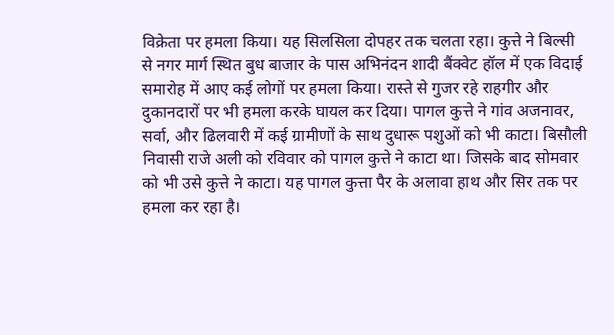विक्रेता पर हमला किया। यह सिलसिला दोपहर तक चलता रहा। कुत्ते ने बिल्सी से नगर मार्ग स्थित बुध बाजार के पास अभिनंदन शादी बैंक्वेट हॉल में एक विदाई समारोह में आए कई लोगों पर हमला किया। रास्ते से गुजर रहे राहगीर और दुकानदारों पर भी हमला करके घायल कर दिया। पागल कुत्ते ने गांव अजनावर, सर्वा, और ढिलवारी में कई ग्रामीणों के साथ दुधारू पशुओं को भी काटा। बिसौली निवासी राजे अली को रविवार को पागल कुत्ते ने काटा था। जिसके बाद सोमवार को भी उसे कुत्ते ने काटा। यह पागल कुत्ता पैर के अलावा हाथ और सिर तक पर हमला कर रहा है।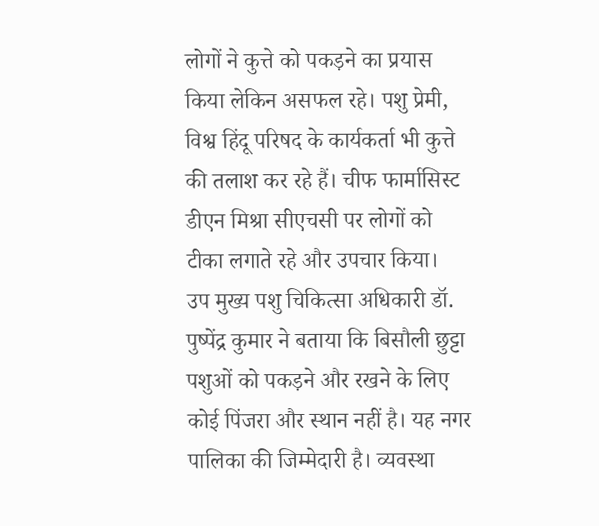लोगों ने कुत्ते को पकड़ने का प्रयास किया लेकिन असफल रहे। पशु प्रेमी, विश्व हिंदू परिषद के कार्यकर्ता भी कुत्ते की तलाश कर रहे हैं। चीफ फार्मासिस्ट डीएन मिश्रा सीएचसी पर लोगों को टीका लगाते रहे और उपचार किया।
उप मुख्य पशु चिकित्सा अधिकारी डॉ. पुष्पेंद्र कुमार ने बताया कि बिसौली छुट्टा पशुओं को पकड़ने और रखने के लिए कोई पिंजरा और स्थान नहीं है। यह नगर पालिका की जिम्मेदारी है। व्यवस्था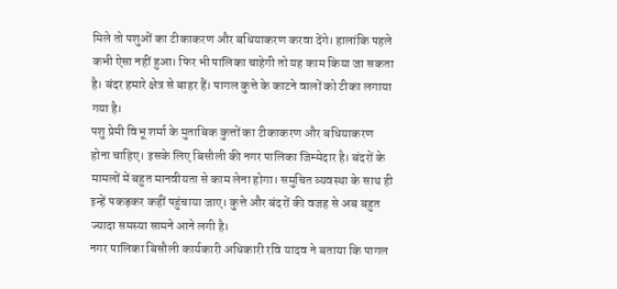मिले तो पशुओं का टीकाकरण और बधियाकरण करवा देंगे। हालांकि पहले कभी ऐसा नहीं हुआ। फिर भी पालिका चाहेगी तो यह काम किया जा सकता है। बंदर हमारे क्षेत्र से बाहर हैं। पागल कुत्ते के काटने वालों को टीका लगाया गया है।
पशु प्रेमी विभू शर्मा के मुताबिक कुत्तों का टीकाकरण और बधियाकरण होना चाहिए। इसके लिए बिसौली की नगर पालिका जिम्मेदार है। बंदरों के मामलों में बहुत मानवीयता से काम लेना होगा। समुचित व्यवस्था के साथ ही इन्हें पकड़कर कहीं पहुंचाया जाए। कुत्ते और बंदरों की वजह से अब बहुत ज्यादा समस्या सामने आने लगी है।
नगर पालिका बिसौली कार्यकारी अधिकारी रवि यादव ने बताया कि पागल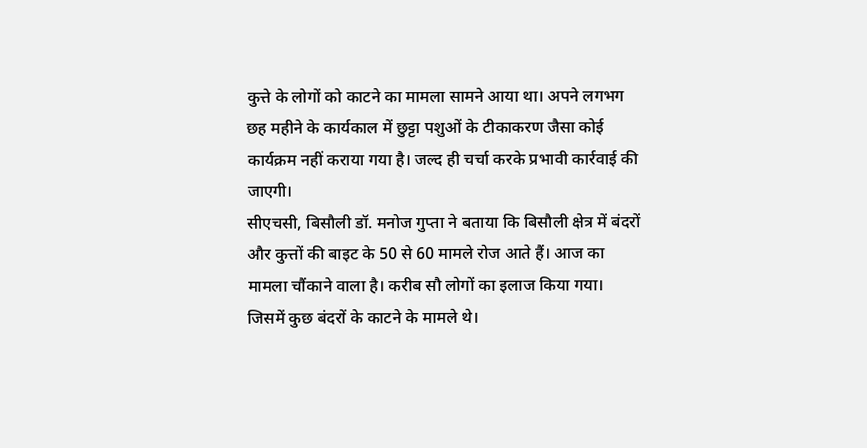कुत्ते के लोगों को काटने का मामला सामने आया था। अपने लगभग छह महीने के कार्यकाल में छुट्टा पशुओं के टीकाकरण जैसा कोई कार्यक्रम नहीं कराया गया है। जल्द ही चर्चा करके प्रभावी कार्रवाई की जाएगी।
सीएचसी, बिसौली डॉ. मनोज गुप्ता ने बताया कि बिसौली क्षेत्र में बंदरों और कुत्तों की बाइट के 50 से 60 मामले रोज आते हैं। आज का मामला चौंकाने वाला है। करीब सौ लोगों का इलाज किया गया। जिसमें कुछ बंदरों के काटने के मामले थे।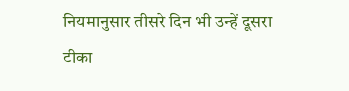नियमानुसार तीसरे दिन भी उन्हें दूसरा टीका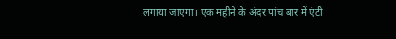लगाया जाएगा। एक महीने के अंदर पांच बार में एंटी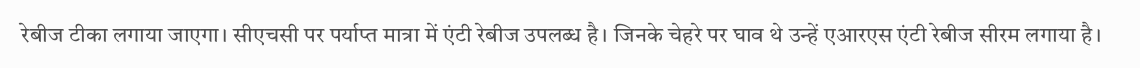रेबीज टीका लगाया जाएगा। सीएचसी पर पर्याप्त मात्रा में एंटी रेबीज उपलब्ध है। जिनके चेहरे पर घाव थे उन्हें एआरएस एंटी रेबीज सीरम लगाया है।